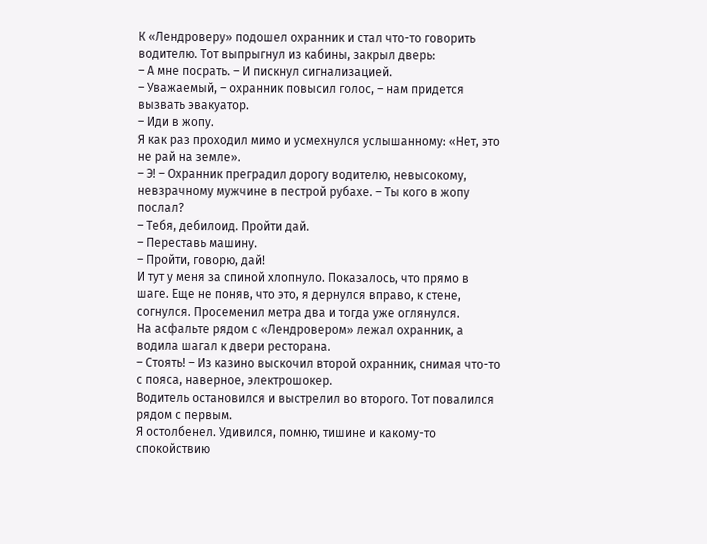К «Лендроверу» подошел охранник и стал что-то говорить водителю. Тот выпрыгнул из кабины, закрыл дверь:
– А мне посрать. – И пискнул сигнализацией.
– Уважаемый, – охранник повысил голос, – нам придется вызвать эвакуатор.
– Иди в жопу.
Я как раз проходил мимо и усмехнулся услышанному: «Нет, это не рай на земле».
– Э! – Охранник преградил дорогу водителю, невысокому, невзрачному мужчине в пестрой рубахе. – Ты кого в жопу послал?
– Тебя, дебилоид. Пройти дай.
– Переставь машину.
– Пройти, говорю, дай!
И тут у меня за спиной хлопнуло. Показалось, что прямо в шаге. Еще не поняв, что это, я дернулся вправо, к стене, согнулся. Просеменил метра два и тогда уже оглянулся.
На асфальте рядом с «Лендровером» лежал охранник, а водила шагал к двери ресторана.
– Стоять! – Из казино выскочил второй охранник, снимая что-то с пояса, наверное, электрошокер.
Водитель остановился и выстрелил во второго. Тот повалился рядом с первым.
Я остолбенел. Удивился, помню, тишине и какому-то спокойствию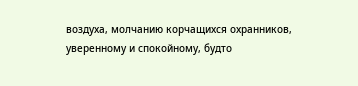воздуха, молчанию корчащихся охранников, уверенному и спокойному, будто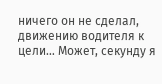ничего он не сделал, движению водителя к цели… Может, секунду я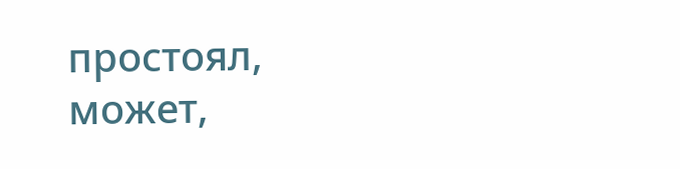простоял, может,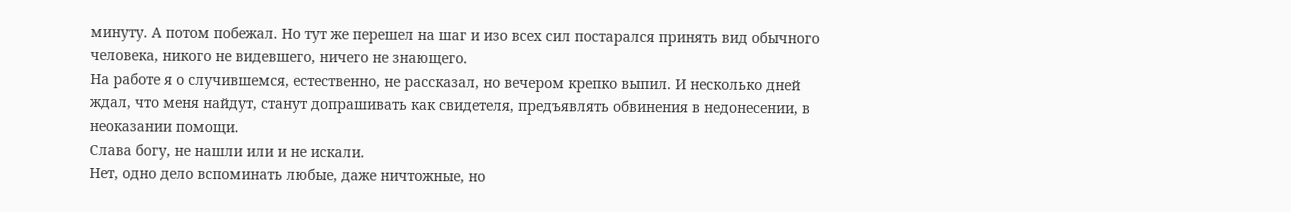минуту. А потом побежал. Но тут же перешел на шаг и изо всех сил постарался принять вид обычного человека, никого не видевшего, ничего не знающего.
На работе я о случившемся, естественно, не рассказал, но вечером крепко выпил. И несколько дней ждал, что меня найдут, станут допрашивать как свидетеля, предъявлять обвинения в недонесении, в неоказании помощи.
Слава богу, не нашли или и не искали.
Нет, одно дело вспоминать любые, даже ничтожные, но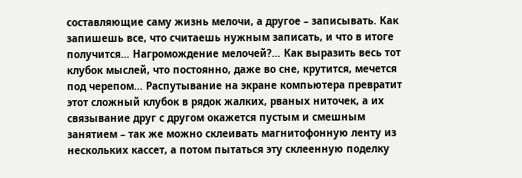составляющие саму жизнь мелочи, а другое – записывать. Как запишешь все, что считаешь нужным записать, и что в итоге получится… Нагромождение мелочей?… Как выразить весь тот клубок мыслей, что постоянно, даже во сне, крутится, мечется под черепом… Распутывание на экране компьютера превратит этот сложный клубок в рядок жалких, рваных ниточек, а их связывание друг с другом окажется пустым и смешным занятием – так же можно склеивать магнитофонную ленту из нескольких кассет, а потом пытаться эту склеенную поделку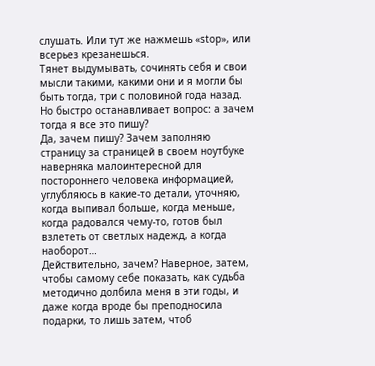слушать. Или тут же нажмешь «stop», или всерьез крезанешься.
Тянет выдумывать, сочинять себя и свои мысли такими, какими они и я могли бы быть тогда, три с половиной года назад. Но быстро останавливает вопрос: а зачем тогда я все это пишу?
Да, зачем пишу? Зачем заполняю страницу за страницей в своем ноутбуке наверняка малоинтересной для постороннего человека информацией, углубляюсь в какие-то детали, уточняю, когда выпивал больше, когда меньше, когда радовался чему-то, готов был взлететь от светлых надежд, а когда наоборот…
Действительно, зачем? Наверное, затем, чтобы самому себе показать, как судьба методично долбила меня в эти годы, и даже когда вроде бы преподносила подарки, то лишь затем, чтоб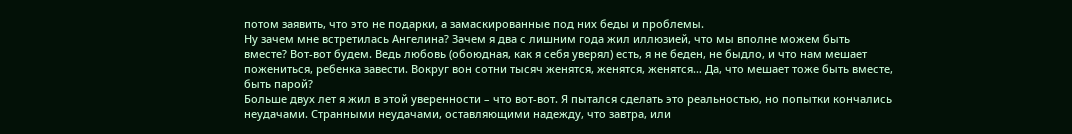потом заявить, что это не подарки, а замаскированные под них беды и проблемы.
Ну зачем мне встретилась Ангелина? Зачем я два с лишним года жил иллюзией, что мы вполне можем быть вместе? Вот-вот будем. Ведь любовь (обоюдная, как я себя уверял) есть, я не беден, не быдло, и что нам мешает пожениться, ребенка завести. Вокруг вон сотни тысяч женятся, женятся, женятся… Да, что мешает тоже быть вместе, быть парой?
Больше двух лет я жил в этой уверенности – что вот-вот. Я пытался сделать это реальностью, но попытки кончались неудачами. Странными неудачами, оставляющими надежду, что завтра, или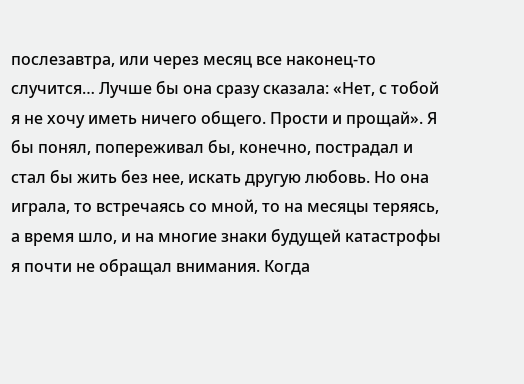послезавтра, или через месяц все наконец-то случится… Лучше бы она сразу сказала: «Нет, с тобой я не хочу иметь ничего общего. Прости и прощай». Я бы понял, попереживал бы, конечно, пострадал и стал бы жить без нее, искать другую любовь. Но она играла, то встречаясь со мной, то на месяцы теряясь, а время шло, и на многие знаки будущей катастрофы я почти не обращал внимания. Когда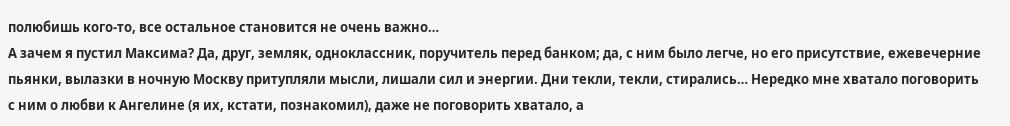полюбишь кого-то, все остальное становится не очень важно…
А зачем я пустил Максима? Да, друг, земляк, одноклассник, поручитель перед банком; да, с ним было легче, но его присутствие, ежевечерние пьянки, вылазки в ночную Москву притупляли мысли, лишали сил и энергии. Дни текли, текли, стирались… Нередко мне хватало поговорить с ним о любви к Ангелине (я их, кстати, познакомил), даже не поговорить хватало, а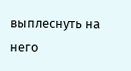выплеснуть на него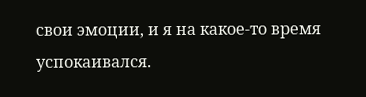свои эмоции, и я на какое-то время успокаивался.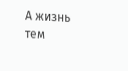А жизнь тем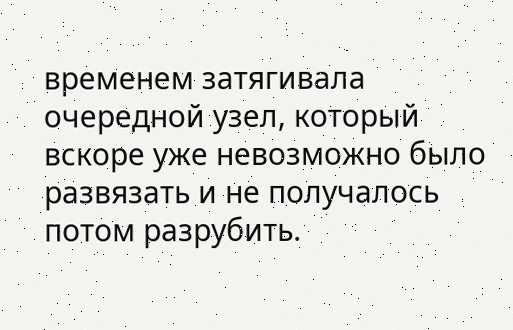временем затягивала очередной узел, который вскоре уже невозможно было развязать и не получалось потом разрубить.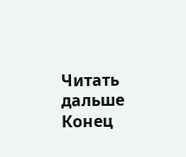Читать дальше
Конец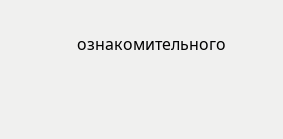ознакомительного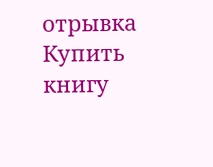отрывка
Купить книгу